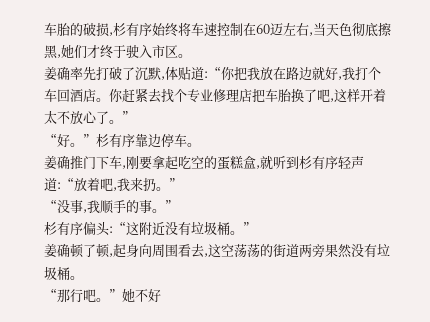车胎的破损,杉有序始终将车速控制在60迈左右,当天色彻底擦黑,她们才终于驶入市区。
姜确率先打破了沉默,体贴道:“你把我放在路边就好,我打个车回酒店。你赶紧去找个专业修理店把车胎换了吧,这样开着太不放心了。”
“好。”杉有序靠边停车。
姜确推门下车,刚要拿起吃空的蛋糕盒,就听到杉有序轻声道:“放着吧,我来扔。”
“没事,我顺手的事。”
杉有序偏头:“这附近没有垃圾桶。”
姜确顿了顿,起身向周围看去,这空荡荡的街道两旁果然没有垃圾桶。
“那行吧。”她不好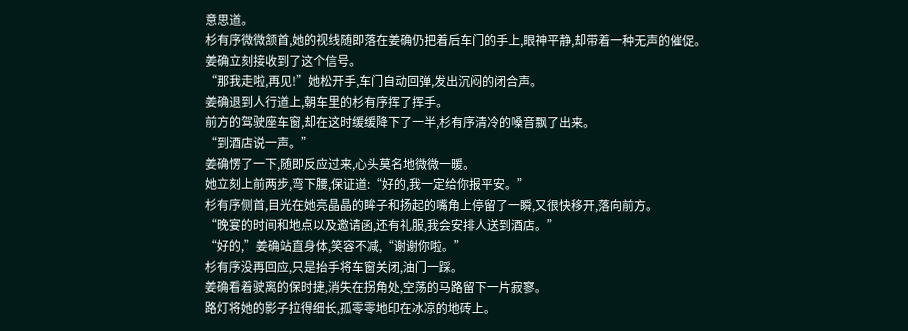意思道。
杉有序微微颔首,她的视线随即落在姜确仍把着后车门的手上,眼神平静,却带着一种无声的催促。
姜确立刻接收到了这个信号。
“那我走啦,再见!”她松开手,车门自动回弹,发出沉闷的闭合声。
姜确退到人行道上,朝车里的杉有序挥了挥手。
前方的驾驶座车窗,却在这时缓缓降下了一半,杉有序清冷的嗓音飘了出来。
“到酒店说一声。”
姜确愣了一下,随即反应过来,心头莫名地微微一暖。
她立刻上前两步,弯下腰,保证道:“好的,我一定给你报平安。”
杉有序侧首,目光在她亮晶晶的眸子和扬起的嘴角上停留了一瞬,又很快移开,落向前方。
“晚宴的时间和地点以及邀请函,还有礼服,我会安排人送到酒店。”
“好的,”姜确站直身体,笑容不减,“谢谢你啦。”
杉有序没再回应,只是抬手将车窗关闭,油门一踩。
姜确看着驶离的保时捷,消失在拐角处,空荡的马路留下一片寂寥。
路灯将她的影子拉得细长,孤零零地印在冰凉的地砖上。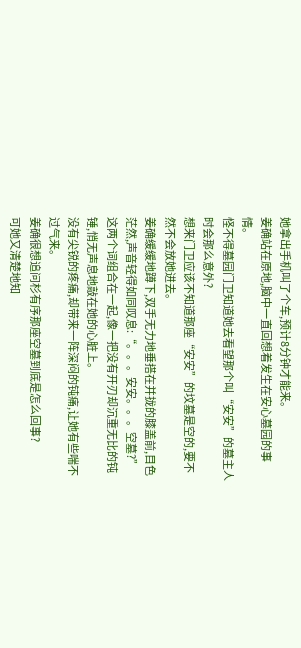她拿出手机叫了个车,预计8分钟才能来。
姜确站在原地,脑中一直回想着发生在安心墓园的事情。
怪不得墓园门卫知道她去看望那个叫“安安”的墓主人时会那么意外?
想来门卫应该不知道那座“安安”的坟墓是空的,要不然不会放她进去。
姜确缓缓地蹲下,双手无力地垂搭在并拢的膝盖前,目色茫然,声音轻得如同叹息:“。。。安安。。。空墓?”
这两个词组合在一起,像一把没有开刃却沉重无比的钝锤,悄无声息地敲在她的心脏上。
没有尖锐的疼痛,却带来一阵深闷的钝痛,让她有些喘不过气来。
姜确很想追问杉有序那座空墓到底是怎么回事?
可她又清楚地知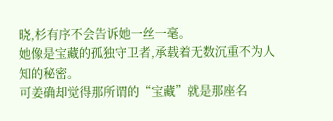晓,杉有序不会告诉她一丝一毫。
她像是宝藏的孤独守卫者,承载着无数沉重不为人知的秘密。
可姜确却觉得那所谓的“宝藏”就是那座名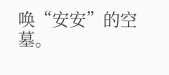唤“安安”的空墓。